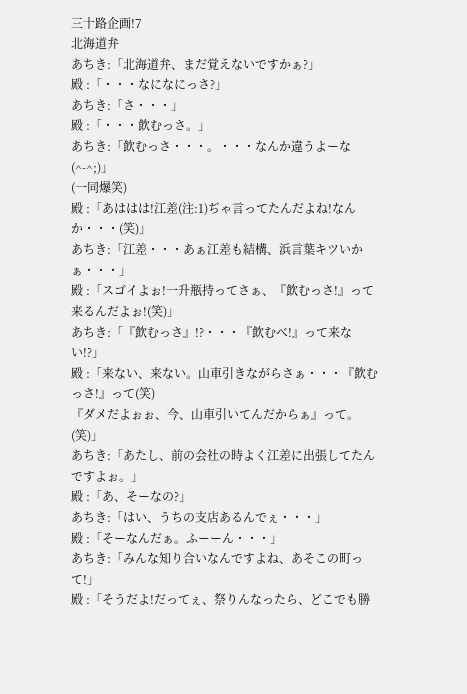三十路企画!7
北海道弁
あちき:「北海道弁、まだ覚えないですかぁ?」
殿 :「・・・なになにっさ?」
あちき:「さ・・・」
殿 :「・・・飲むっさ。」
あちき:「飲むっさ・・・。・・・なんか違うよーな(^-^;)」
(一同爆笑)
殿 :「あははは!江差(注:1)ぢゃ言ってたんだよね!なんか・・・(笑)」
あちき:「江差・・・あぁ江差も結構、浜言葉キツいかぁ・・・」
殿 :「スゴイよぉ!一升瓶持ってさぁ、『飲むっさ!』って来るんだよぉ!(笑)」
あちき:「『飲むっさ』!?・・・『飲むべ!』って来ない!?」
殿 :「来ない、来ない。山車引きながらさぁ・・・『飲むっさ!』って(笑)
『ダメだよぉぉ、今、山車引いてんだからぁ』って。(笑)」
あちき:「あたし、前の会社の時よく江差に出張してたんですよぉ。」
殿 :「あ、そーなの?」
あちき:「はい、うちの支店あるんでぇ・・・」
殿 :「そーなんだぁ。ふーーん・・・」
あちき:「みんな知り合いなんですよね、あそこの町って!」
殿 :「そうだよ!だってぇ、祭りんなったら、どこでも勝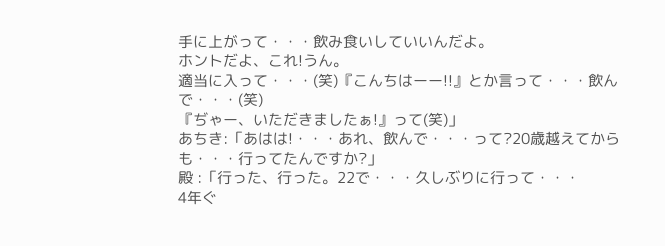手に上がって・・・飲み食いしていいんだよ。
ホントだよ、これ!うん。
適当に入って・・・(笑)『こんちはーー!!』とか言って・・・飲んで・・・(笑)
『ぢゃー、いただきましたぁ!』って(笑)」
あちき:「あはは!・・・あれ、飲んで・・・って?20歳越えてからも・・・行ってたんですか?」
殿 :「行った、行った。22で・・・久しぶりに行って・・・
4年ぐ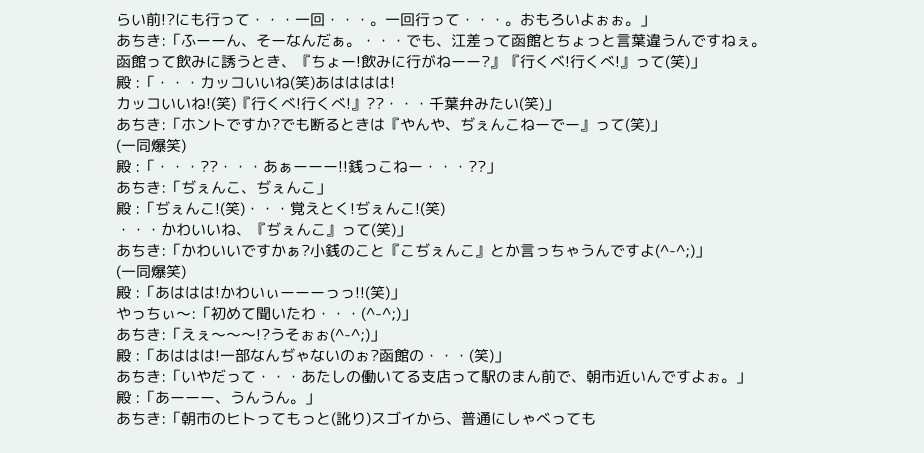らい前!?にも行って・・・一回・・・。一回行って・・・。おもろいよぉぉ。」
あちき:「ふーーん、そーなんだぁ。・・・でも、江差って函館とちょっと言葉違うんですねぇ。
函館って飲みに誘うとき、『ちょー!飲みに行がねーー?』『行くベ!行くべ!』って(笑)」
殿 :「・・・カッコいいね(笑)あはははは!
カッコいいね!(笑)『行くべ!行くべ!』??・・・千葉弁みたい(笑)」
あちき:「ホントですか?でも断るときは『やんや、ぢぇんこねーでー』って(笑)」
(一同爆笑)
殿 :「・・・??・・・あぁーーー!!銭っこねー・・・??」
あちき:「ぢぇんこ、ぢぇんこ」
殿 :「ぢぇんこ!(笑)・・・覚えとく!ぢぇんこ!(笑)
・・・かわいいね、『ぢぇんこ』って(笑)」
あちき:「かわいいですかぁ?小銭のこと『こぢぇんこ』とか言っちゃうんですよ(^-^;)」
(一同爆笑)
殿 :「あははは!かわいぃーーーっっ!!(笑)」
やっちぃ〜:「初めて聞いたわ・・・(^-^;)」
あちき:「えぇ〜〜〜!?うそぉぉ(^-^;)」
殿 :「あははは!一部なんぢゃないのぉ?函館の・・・(笑)」
あちき:「いやだって・・・あたしの働いてる支店って駅のまん前で、朝市近いんですよぉ。」
殿 :「あーーー、うんうん。」
あちき:「朝市のヒトってもっと(訛り)スゴイから、普通にしゃべっても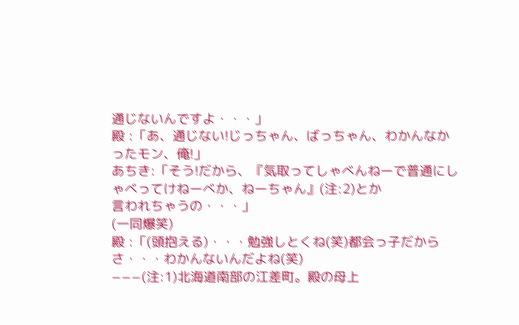通じないんですよ・・・」
殿 :「あ、通じない!じっちゃん、ばっちゃん、わかんなかったモン、俺!」
あちき:「そう!だから、『気取ってしゃべんねーで普通にしゃべってけねーべか、ねーちゃん』(注:2)とか
言われちゃうの・・・」
(一同爆笑)
殿 :「(頭抱える)・・・勉強しとくね(笑)都会っ子だからさ・・・わかんないんだよね(笑)
−−−(注:1)北海道南部の江差町。殿の母上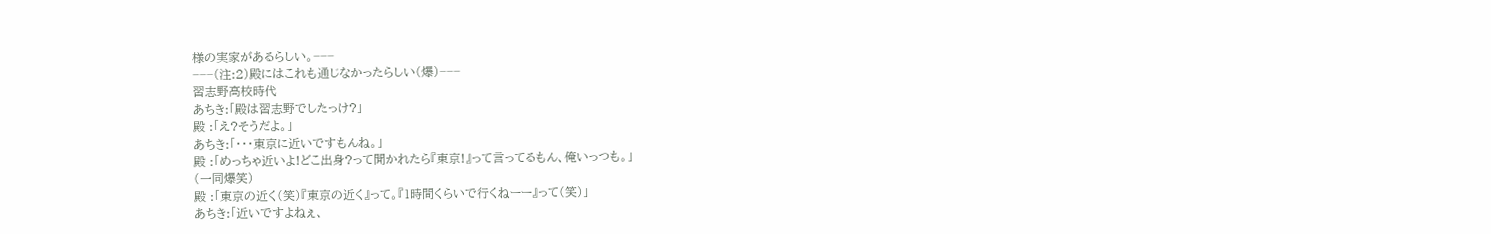様の実家があるらしい。−−−
−−−(注:2)殿にはこれも通じなかったらしい(爆)−−−
習志野高校時代
あちき:「殿は習志野でしたっけ?」
殿 :「え?そうだよ。」
あちき:「・・・東京に近いですもんね。」
殿 :「めっちゃ近いよ!どこ出身?って聞かれたら『東京!』って言ってるもん、俺いっつも。」
(一同爆笑)
殿 :「東京の近く(笑)『東京の近く』って。『1時間くらいで行くねーー』って(笑)」
あちき:「近いですよねぇ、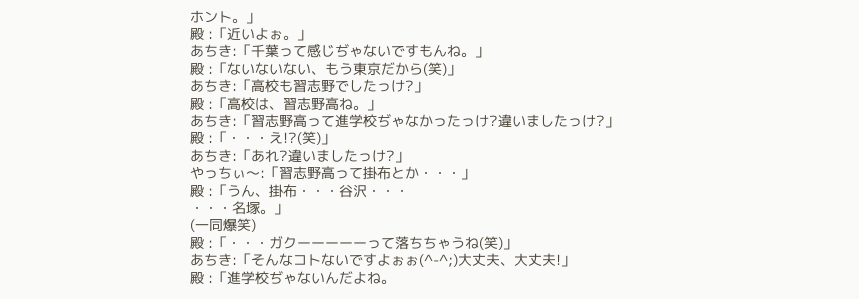ホント。」
殿 :「近いよぉ。」
あちき:「千葉って感じぢゃないですもんね。」
殿 :「ないないない、もう東京だから(笑)」
あちき:「高校も習志野でしたっけ?」
殿 :「高校は、習志野高ね。」
あちき:「習志野高って進学校ぢゃなかったっけ?違いましたっけ?」
殿 :「・・・え!?(笑)」
あちき:「あれ?違いましたっけ?」
やっちぃ〜:「習志野高って掛布とか・・・」
殿 :「うん、掛布・・・谷沢・・・
・・・名塚。」
(一同爆笑)
殿 :「・・・ガクーーーーーって落ちちゃうね(笑)」
あちき:「そんなコトないですよぉぉ(^-^;)大丈夫、大丈夫!」
殿 :「進学校ぢゃないんだよね。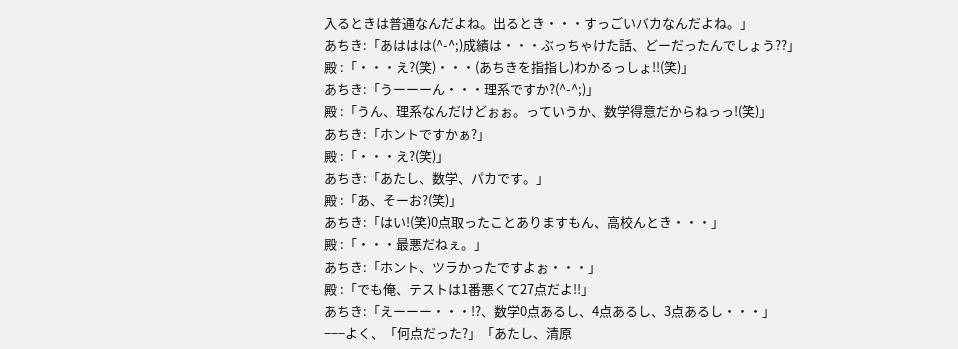入るときは普通なんだよね。出るとき・・・すっごいバカなんだよね。」
あちき:「あははは(^-^;)成績は・・・ぶっちゃけた話、どーだったんでしょう??」
殿 :「・・・え?(笑)・・・(あちきを指指し)わかるっしょ!!(笑)」
あちき:「うーーーん・・・理系ですか?(^-^;)」
殿 :「うん、理系なんだけどぉぉ。っていうか、数学得意だからねっっ!(笑)」
あちき:「ホントですかぁ?」
殿 :「・・・え?(笑)」
あちき:「あたし、数学、パカです。」
殿 :「あ、そーお?(笑)」
あちき:「はい!(笑)0点取ったことありますもん、高校んとき・・・」
殿 :「・・・最悪だねぇ。」
あちき:「ホント、ツラかったですよぉ・・・」
殿 :「でも俺、テストは1番悪くて27点だよ!!」
あちき:「えーーー・・・!?、数学0点あるし、4点あるし、3点あるし・・・」
−−−よく、「何点だった?」「あたし、清原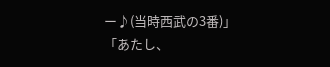ー♪(当時西武の3番)」
「あたし、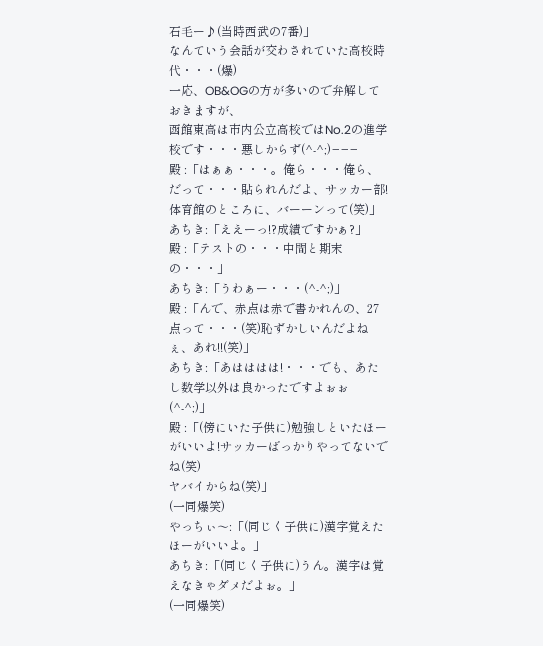石毛ー♪(当時西武の7番)」
なんていう会話が交わされていた高校時代・・・(爆)
一応、OB&OGの方が多いので弁解しておきますが、
函館東高は市内公立高校ではNo.2の進学校です・・・悪しからず(^-^;)−−−
殿 :「はぁぁ・・・。俺ら・・・俺ら、だって・・・貼られんだよ、サッカー部!
体育館のところに、バーーンって(笑)」
あちき:「ええーっ!?成績ですかぁ?」
殿 :「テストの・・・中間と期末の・・・」
あちき:「うわぁー・・・(^-^;)」
殿 :「んで、赤点は赤で書かれんの、27点って・・・(笑)恥ずかしいんだよねぇ、あれ!!(笑)」
あちき:「あはははは!・・・でも、あたし数学以外は良かったですよぉぉ(^-^;)」
殿 :「(傍にいた子供に)勉強しといたほーがいいよ!サッカーばっかりやってないでね(笑)
ヤバイからね(笑)」
(一同爆笑)
やっちぃ〜:「(同じく子供に)漢字覚えたほーがいいよ。」
あちき:「(同じく子供に)うん。漢字は覚えなきゃダメだよぉ。」
(一同爆笑)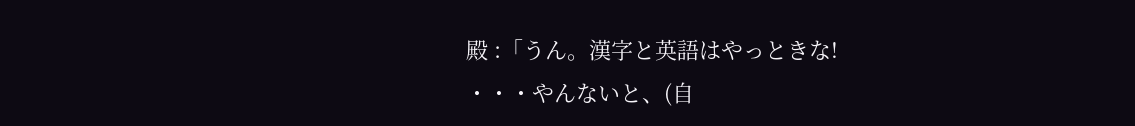殿 :「うん。漢字と英語はやっときな!
・・・やんないと、(自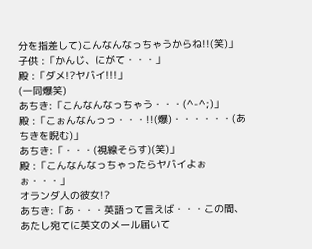分を指差して)こんなんなっちゃうからね!!(笑)」
子供 :「かんじ、にがて・・・」
殿 :「ダメ!?ヤバイ!!!」
(一同爆笑)
あちき:「こんなんなっちゃう・・・(^-^;)」
殿 :「こぉんなんっっ・・・!!(爆)・・・・・・(あちきを睨む)」
あちき:「・・・(視線そらす)(笑)」
殿 :「こんなんなっちゃったらヤバイよぉぉ・・・」
オランダ人の彼女!?
あちき:「あ・・・英語って言えば・・・この間、あたし宛てに英文のメール届いて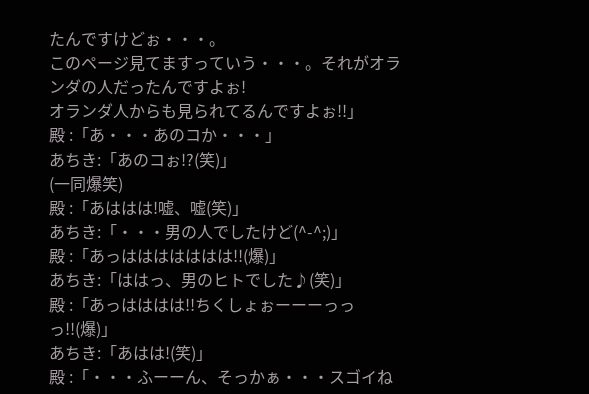たんですけどぉ・・・。
このページ見てますっていう・・・。それがオランダの人だったんですよぉ!
オランダ人からも見られてるんですよぉ!!」
殿 :「あ・・・あのコか・・・」
あちき:「あのコぉ!?(笑)」
(一同爆笑)
殿 :「あははは!嘘、嘘(笑)」
あちき:「・・・男の人でしたけど(^-^;)」
殿 :「あっははははははは!!(爆)」
あちき:「ははっ、男のヒトでした♪(笑)」
殿 :「あっはははは!!ちくしょぉーーーっっっ!!(爆)」
あちき:「あはは!(笑)」
殿 :「・・・ふーーん、そっかぁ・・・スゴイね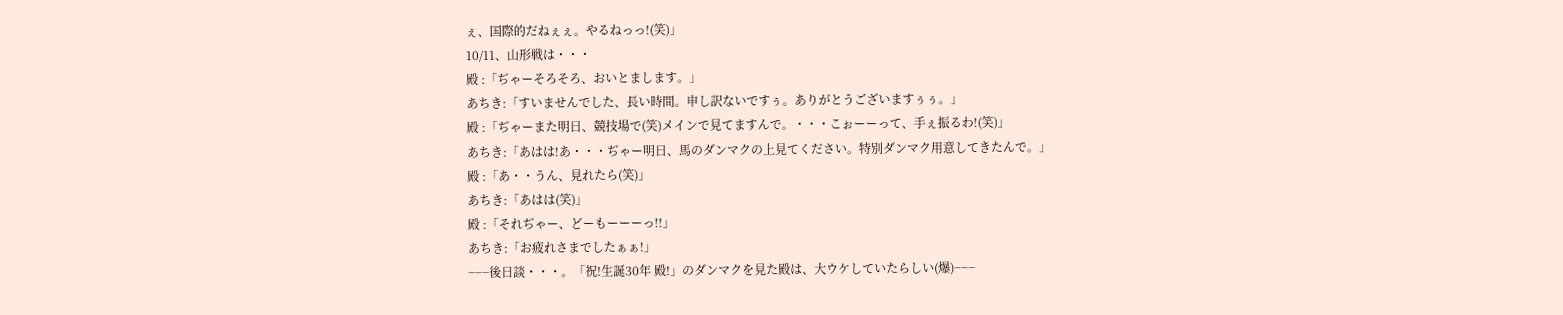ぇ、国際的だねぇぇ。やるねっっ!(笑)」
10/11、山形戦は・・・
殿 :「ぢゃーそろそろ、おいとまします。」
あちき:「すいませんでした、長い時間。申し訳ないですぅ。ありがとうございますぅぅ。」
殿 :「ぢゃーまた明日、競技場で(笑)メインで見てますんで。・・・こぉーーって、手ぇ振るわ!(笑)」
あちき:「あはは!あ・・・ぢゃー明日、馬のダンマクの上見てください。特別ダンマク用意してきたんで。」
殿 :「あ・・うん、見れたら(笑)」
あちき:「あはは(笑)」
殿 :「それぢゃー、どーもーーーっ!!」
あちき:「お疲れさまでしたぁぁ!」
−−−後日談・・・。「祝!生誕30年 殿!」のダンマクを見た殿は、大ウケしていたらしい(爆)−−−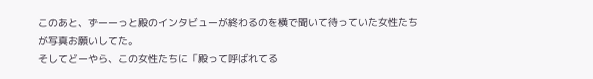このあと、ずーーっと殿のインタビューが終わるのを横で聞いて待っていた女性たちが写真お願いしてた。
そしてどーやら、この女性たちに「殿って呼ばれてる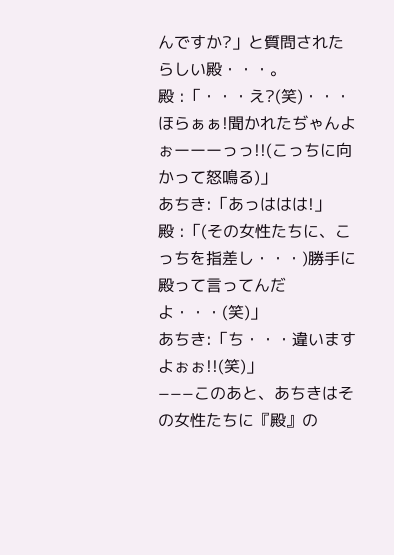んですか?」と質問されたらしい殿・・・。
殿 :「・・・え?(笑)・・・ほらぁぁ!聞かれたぢゃんよぉーーーっっ!!(こっちに向かって怒鳴る)」
あちき:「あっははは!」
殿 :「(その女性たちに、こっちを指差し・・・)勝手に殿って言ってんだよ・・・(笑)」
あちき:「ち・・・違いますよぉぉ!!(笑)」
−−−このあと、あちきはその女性たちに『殿』の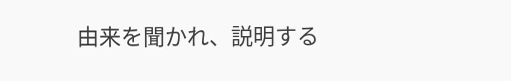由来を聞かれ、説明する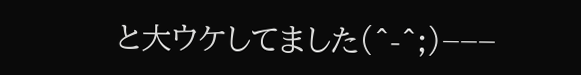と大ウケしてました(^-^;)−−−